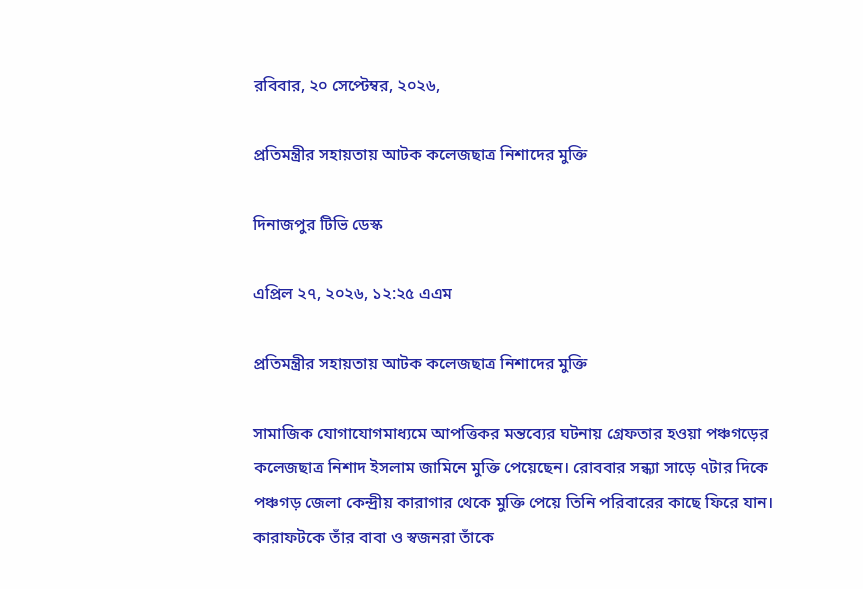রবিবার, ২০ সেপ্টেম্বর, ২০২৬,

প্রতিমন্ত্রীর সহায়তায় আটক কলেজছাত্র নিশাদের মুক্তি

দিনাজপুর টিভি ডেস্ক

এপ্রিল ২৭, ২০২৬, ১২:২৫ এএম

প্রতিমন্ত্রীর সহায়তায় আটক কলেজছাত্র নিশাদের মুক্তি

সামাজিক যোগাযোগমাধ্যমে আপত্তিকর মন্তব্যের ঘটনায় গ্রেফতার হওয়া পঞ্চগড়ের কলেজছাত্র নিশাদ ইসলাম জামিনে মুক্তি পেয়েছেন। রোববার সন্ধ্যা সাড়ে ৭টার দিকে পঞ্চগড় জেলা কেন্দ্রীয় কারাগার থেকে মুক্তি পেয়ে তিনি পরিবারের কাছে ফিরে যান। কারাফটকে তাঁর বাবা ও স্বজনরা তাঁকে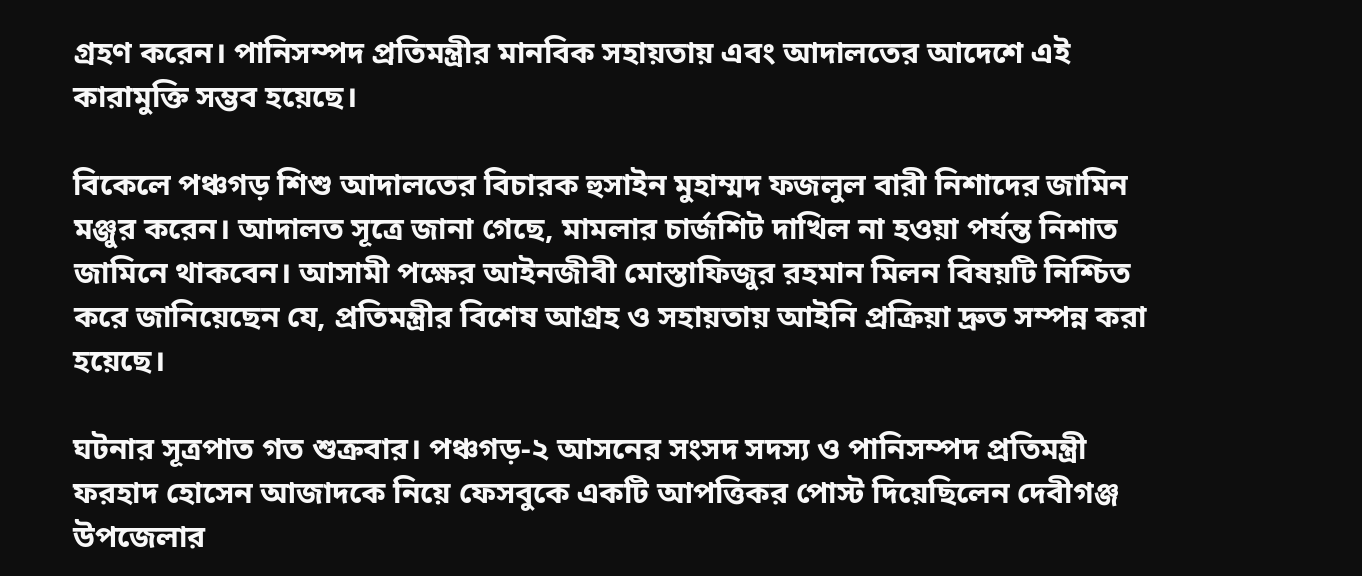গ্রহণ করেন। পানিসম্পদ প্রতিমন্ত্রীর মানবিক সহায়তায় এবং আদালতের আদেশে এই কারামুক্তি সম্ভব হয়েছে।

বিকেলে পঞ্চগড় শিশু আদালতের বিচারক হুসাইন মুহাম্মদ ফজলুল বারী নিশাদের জামিন মঞ্জুর করেন। আদালত সূত্রে জানা গেছে, মামলার চার্জশিট দাখিল না হওয়া পর্যন্ত নিশাত জামিনে থাকবেন। আসামী পক্ষের আইনজীবী মোস্তাফিজুর রহমান মিলন বিষয়টি নিশ্চিত করে জানিয়েছেন যে, প্রতিমন্ত্রীর বিশেষ আগ্রহ ও সহায়তায় আইনি প্রক্রিয়া দ্রুত সম্পন্ন করা হয়েছে।

ঘটনার সূত্রপাত গত শুক্রবার। পঞ্চগড়-২ আসনের সংসদ সদস্য ও পানিসম্পদ প্রতিমন্ত্রী ফরহাদ হোসেন আজাদকে নিয়ে ফেসবুকে একটি আপত্তিকর পোস্ট দিয়েছিলেন দেবীগঞ্জ উপজেলার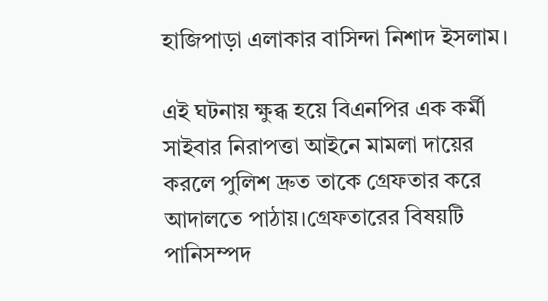হাজিপাড়া এলাকার বাসিন্দা নিশাদ ইসলাম।

এই ঘটনায় ক্ষুব্ধ হয়ে বিএনপির এক কর্মী সাইবার নিরাপত্তা আইনে মামলা দায়ের করলে পুলিশ দ্রুত তাকে গ্রেফতার করে আদালতে পাঠায়।গ্রেফতারের বিষয়টি পানিসম্পদ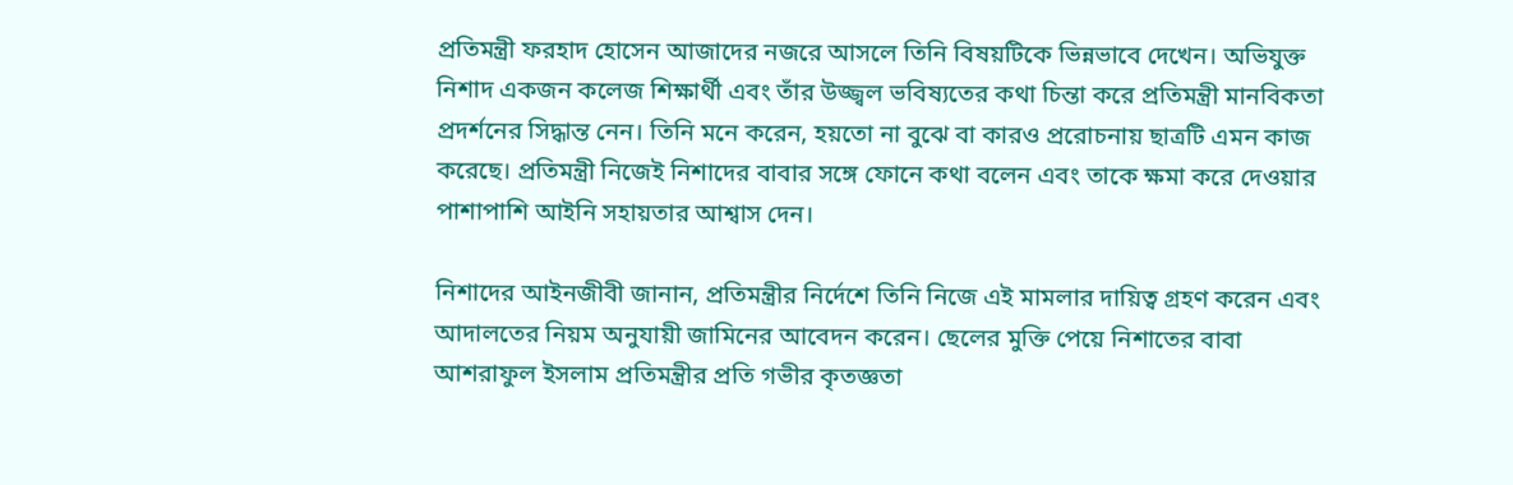প্রতিমন্ত্রী ফরহাদ হোসেন আজাদের নজরে আসলে তিনি বিষয়টিকে ভিন্নভাবে দেখেন। অভিযুক্ত নিশাদ একজন কলেজ শিক্ষার্থী এবং তাঁর উজ্জ্বল ভবিষ্যতের কথা চিন্তা করে প্রতিমন্ত্রী মানবিকতা প্রদর্শনের সিদ্ধান্ত নেন। তিনি মনে করেন, হয়তো না বুঝে বা কারও প্ররোচনায় ছাত্রটি এমন কাজ করেছে। প্রতিমন্ত্রী নিজেই নিশাদের বাবার সঙ্গে ফোনে কথা বলেন এবং তাকে ক্ষমা করে দেওয়ার পাশাপাশি আইনি সহায়তার আশ্বাস দেন।

নিশাদের আইনজীবী জানান, প্রতিমন্ত্রীর নির্দেশে তিনি নিজে এই মামলার দায়িত্ব গ্রহণ করেন এবং আদালতের নিয়ম অনুযায়ী জামিনের আবেদন করেন। ছেলের মুক্তি পেয়ে নিশাতের বাবা আশরাফুল ইসলাম প্রতিমন্ত্রীর প্রতি গভীর কৃতজ্ঞতা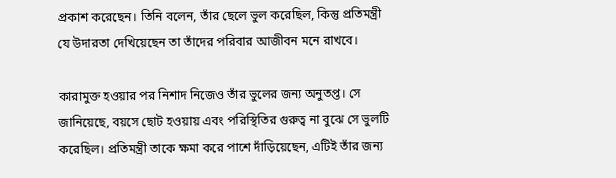প্রকাশ করেছেন। তিনি বলেন, তাঁর ছেলে ভুল করেছিল, কিন্তু প্রতিমন্ত্রী যে উদারতা দেখিয়েছেন তা তাঁদের পরিবার আজীবন মনে রাখবে।

কারামুক্ত হওয়ার পর নিশাদ নিজেও তাঁর ভুলের জন্য অনুতপ্ত। সে জানিয়েছে, বয়সে ছোট হওয়ায় এবং পরিস্থিতির গুরুত্ব না বুঝে সে ভুলটি করেছিল। প্রতিমন্ত্রী তাকে ক্ষমা করে পাশে দাঁড়িয়েছেন, এটিই তাঁর জন্য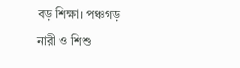বড় শিক্ষা। পঞ্চগড় নারী ও শিশু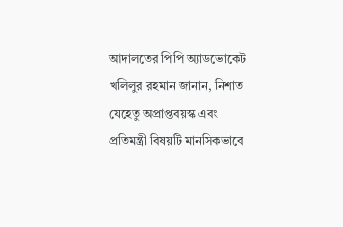আদালতের পিপি অ্যাডভোকেট খলিলুর রহমান জানান, নিশাত যেহেতু অপ্রাপ্তবয়স্ক এবং প্রতিমন্ত্রী বিষয়টি মানসিকভাবে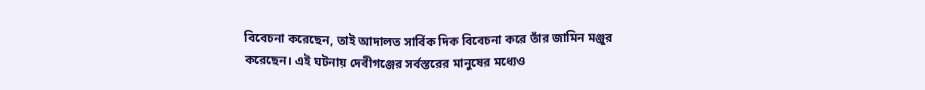বিবেচনা করেছেন, তাই আদালত সার্বিক দিক বিবেচনা করে তাঁর জামিন মঞ্জুর করেছেন। এই ঘটনায় দেবীগঞ্জের সর্বস্তরের মানুষের মধ্যেও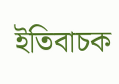ইতিবাচক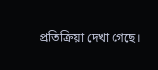প্রতিক্রিয়া দেখা গেছে।